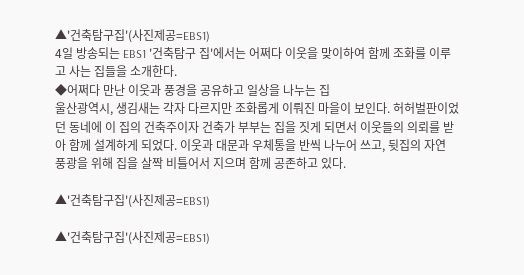▲'건축탐구집'(사진제공=EBS1)
4일 방송되는 EBS1 '건축탐구 집'에서는 어쩌다 이웃을 맞이하여 함께 조화를 이루고 사는 집들을 소개한다.
◆어쩌다 만난 이웃과 풍경을 공유하고 일상을 나누는 집
울산광역시, 생김새는 각자 다르지만 조화롭게 이뤄진 마을이 보인다. 허허벌판이었던 동네에 이 집의 건축주이자 건축가 부부는 집을 짓게 되면서 이웃들의 의뢰를 받아 함께 설계하게 되었다. 이웃과 대문과 우체통을 반씩 나누어 쓰고, 뒷집의 자연 풍광을 위해 집을 살짝 비틀어서 지으며 함께 공존하고 있다.

▲'건축탐구집'(사진제공=EBS1)

▲'건축탐구집'(사진제공=EBS1)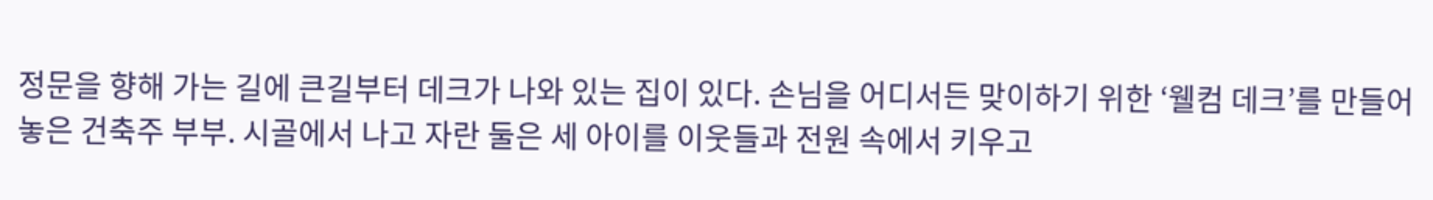정문을 향해 가는 길에 큰길부터 데크가 나와 있는 집이 있다. 손님을 어디서든 맞이하기 위한 ‘웰컴 데크’를 만들어 놓은 건축주 부부. 시골에서 나고 자란 둘은 세 아이를 이웃들과 전원 속에서 키우고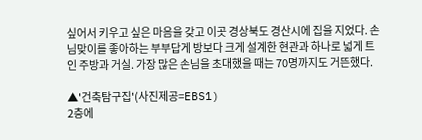싶어서 키우고 싶은 마음을 갖고 이곳 경상북도 경산시에 집을 지었다. 손님맞이를 좋아하는 부부답게 방보다 크게 설계한 현관과 하나로 넓게 트인 주방과 거실. 가장 많은 손님을 초대했을 때는 70명까지도 거뜬했다.

▲'건축탐구집'(사진제공=EBS1)
2층에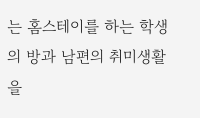는 홈스테이를 하는 학생의 방과 남편의 취미생활을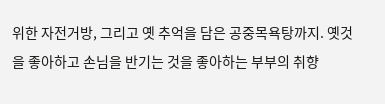위한 자전거방, 그리고 옛 추억을 담은 공중목욕탕까지. 옛것을 좋아하고 손님을 반기는 것을 좋아하는 부부의 취향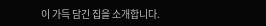이 가득 담긴 집을 소개합니다.